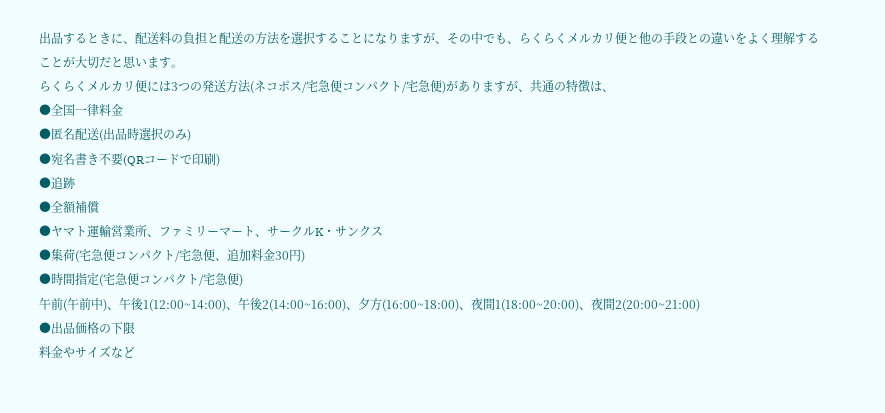出品するときに、配送料の負担と配送の方法を選択することになりますが、その中でも、らくらくメルカリ便と他の手段との違いをよく理解することが大切だと思います。
らくらくメルカリ便には3つの発送方法(ネコポス/宅急便コンパクト/宅急便)がありますが、共通の特徴は、
●全国一律料金
●匿名配送(出品時選択のみ)
●宛名書き不要(QRコードで印刷)
●追跡
●全額補償
●ヤマト運輸営業所、ファミリーマート、サークルK・サンクス
●集荷(宅急便コンパクト/宅急便、追加料金30円)
●時間指定(宅急便コンパクト/宅急便)
午前(午前中)、午後1(12:00~14:00)、午後2(14:00~16:00)、夕方(16:00~18:00)、夜間1(18:00~20:00)、夜間2(20:00~21:00)
●出品価格の下限
料金やサイズなど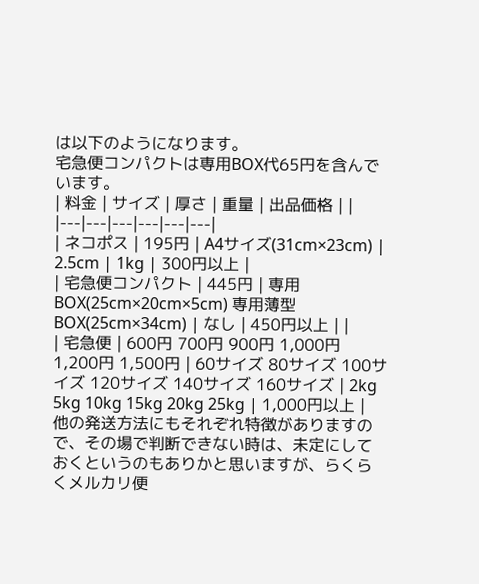は以下のようになります。
宅急便コンパクトは専用BOX代65円を含んでいます。
| 料金 | サイズ | 厚さ | 重量 | 出品価格 | |
|---|---|---|---|---|---|
| ネコポス | 195円 | A4サイズ(31cm×23cm) | 2.5cm | 1kg | 300円以上 |
| 宅急便コンパクト | 445円 | 専用BOX(25cm×20cm×5cm) 専用薄型BOX(25cm×34cm) | なし | 450円以上 | |
| 宅急便 | 600円 700円 900円 1,000円 1,200円 1,500円 | 60サイズ 80サイズ 100サイズ 120サイズ 140サイズ 160サイズ | 2kg 5kg 10kg 15kg 20kg 25kg | 1,000円以上 |
他の発送方法にもそれぞれ特徴がありますので、その場で判断できない時は、未定にしておくというのもありかと思いますが、らくらくメルカリ便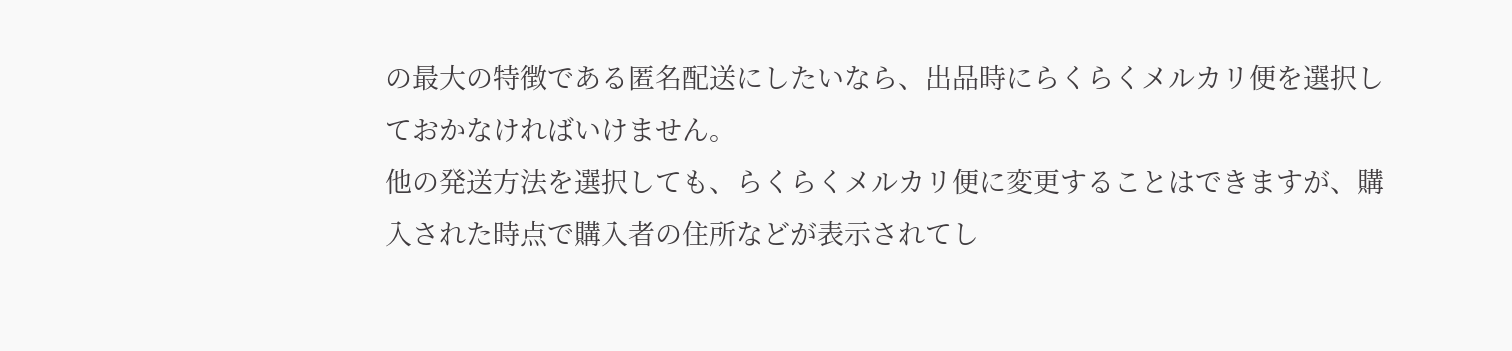の最大の特徴である匿名配送にしたいなら、出品時にらくらくメルカリ便を選択しておかなければいけません。
他の発送方法を選択しても、らくらくメルカリ便に変更することはできますが、購入された時点で購入者の住所などが表示されてし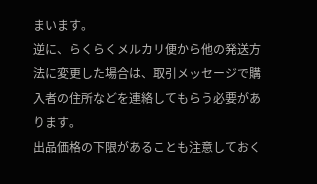まいます。
逆に、らくらくメルカリ便から他の発送方法に変更した場合は、取引メッセージで購入者の住所などを連絡してもらう必要があります。
出品価格の下限があることも注意しておく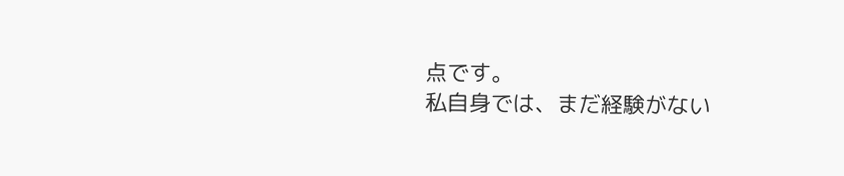点です。
私自身では、まだ経験がない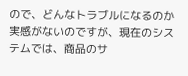ので、どんなトラブルになるのか実感がないのですが、現在のシステムでは、商品のサ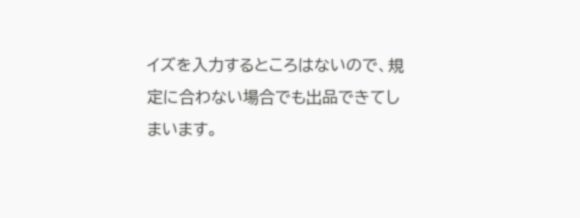イズを入力するところはないので、規定に合わない場合でも出品できてしまいます。